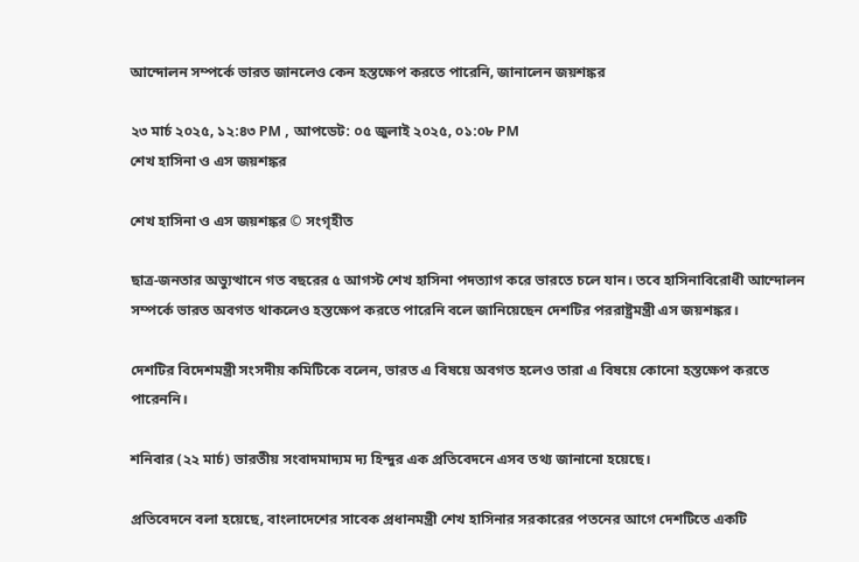আন্দোলন সম্পর্কে ভারত জানলেও কেন হস্তক্ষেপ করতে পারেনি, জানালেন জয়শঙ্কর

২৩ মার্চ ২০২৫, ১২:৪৩ PM , আপডেট: ০৫ জুলাই ২০২৫, ০১:০৮ PM
শেখ হাসিনা ও এস জয়শঙ্কর

শেখ হাসিনা ও এস জয়শঙ্কর © সংগৃহীত

ছাত্র-জনতার অভ্যুত্থানে গত বছরের ৫ আগস্ট শেখ হাসিনা পদত্যাগ করে ভারতে চলে যান। তবে হাসিনাবিরোধী আন্দোলন সম্পর্কে ভারত অবগত থাকলেও হস্তক্ষেপ করতে পারেনি বলে জানিয়েছেন দেশটির পররাষ্ট্রমন্ত্রী এস জয়শঙ্কর।

দেশটির বিদেশমন্ত্রী সংসদীয় কমিটিকে বলেন, ভারত এ বিষয়ে অবগত হলেও তারা এ বিষয়ে কোনো হস্তক্ষেপ করতে পারেননি।

শনিবার (২২ মার্চ) ভারতীয় সংবাদমাদ্যম দ্য হিন্দুর এক প্রতিবেদনে এসব তথ্য জানানো হয়েছে।

প্রতিবেদনে বলা হয়েছে, বাংলাদেশের সাবেক প্রধানমন্ত্রী শেখ হাসিনার সরকারের পতনের আগে দেশটিতে একটি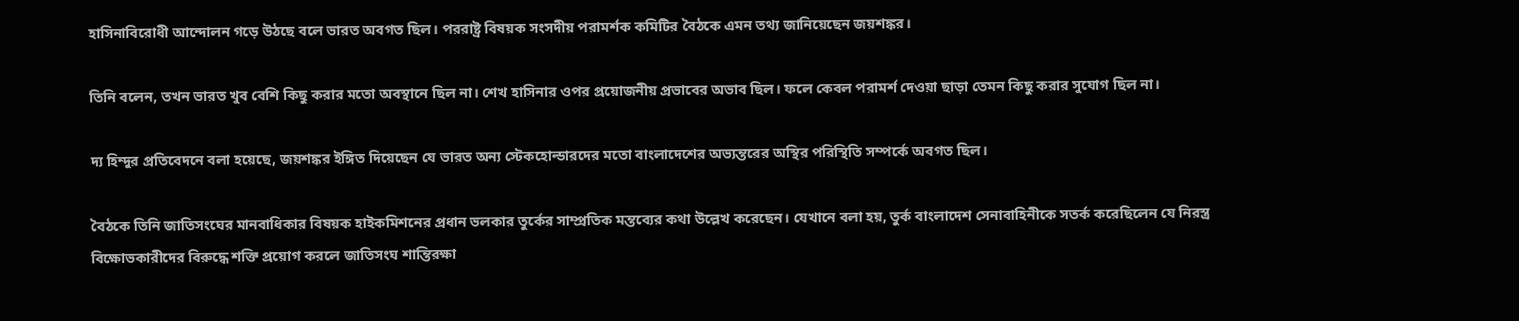হাসিনাবিরোধী আন্দোলন গড়ে উঠছে বলে ভারত অবগত ছিল। পররাষ্ট্র বিষয়ক সংসদীয় পরামর্শক কমিটির বৈঠকে এমন তথ্য জানিয়েছেন জয়শঙ্কর।

তিনি বলেন, তখন ভারত খুব বেশি কিছু করার মতো অবস্থানে ছিল না। শেখ হাসিনার ওপর প্রয়োজনীয় প্রভাবের অভাব ছিল। ফলে কেবল পরামর্শ দেওয়া ছাড়া তেমন কিছু করার সুযোগ ছিল না।

দ্য হিন্দুর প্রতিবেদনে বলা হয়েছে, জয়শঙ্কর ইঙ্গিত দিয়েছেন যে ভারত অন্য স্টেকহোল্ডারদের মতো বাংলাদেশের অভ্যন্তরের অস্থির পরিস্থিতি সম্পর্কে অবগত ছিল।

বৈঠকে তিনি জাতিসংঘের মানবাধিকার বিষয়ক হাইকমিশনের প্রধান ভলকার তুর্কের সাম্প্রতিক মন্তব্যের কথা উল্লেখ করেছেন। যেখানে বলা হয়, তুর্ক বাংলাদেশ সেনাবাহিনীকে সতর্ক করেছিলেন যে নিরস্ত্র বিক্ষোভকারীদের বিরুদ্ধে শক্তি প্রয়োগ করলে জাতিসংঘ শান্তিরক্ষা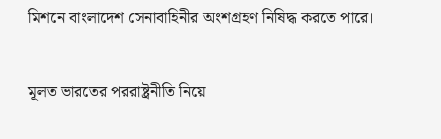মিশনে বাংলাদেশ সেনাবাহিনীর অংশগ্রহণ নিষিদ্ধ করতে পারে।

মূলত ভারতের পররাষ্ট্রনীতি নিয়ে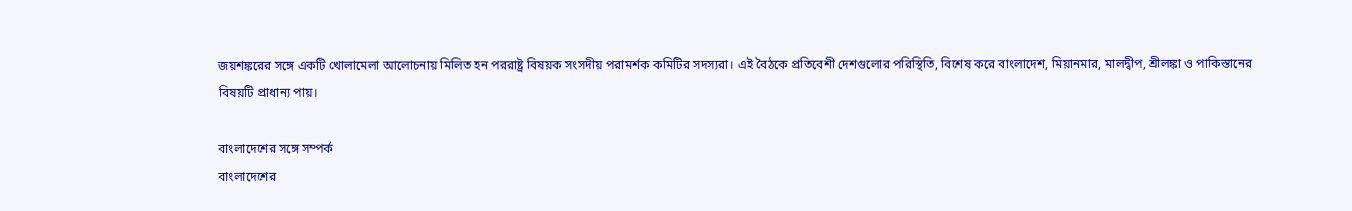জয়শঙ্করের সঙ্গে একটি খোলামেলা আলোচনায় মিলিত হন পররাষ্ট্র বিষয়ক সংসদীয় পরামর্শক কমিটির সদস্যরা। এই বৈঠকে প্রতিবেশী দেশগুলোর পরিস্থিতি, বিশেষ করে বাংলাদেশ, মিয়ানমার, মালদ্বীপ, শ্রীলঙ্কা ও পাকিস্তানের বিষয়টি প্রাধান্য পায়।

বাংলাদেশের সঙ্গে সম্পর্ক
বাংলাদেশের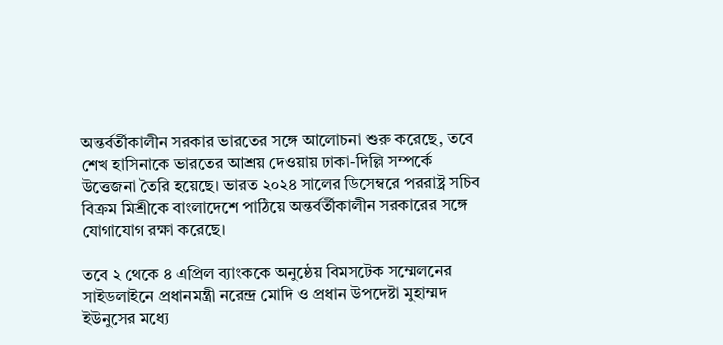অন্তর্বর্তীকালীন সরকার ভারতের সঙ্গে আলোচনা শুরু করেছে, তবে শেখ হাসিনাকে ভারতের আশ্রয় দেওয়ায় ঢাকা-দিল্লি সম্পর্কে উত্তেজনা তৈরি হয়েছে। ভারত ২০২৪ সালের ডিসেম্বরে পররাষ্ট্র সচিব বিক্রম মিশ্রীকে বাংলাদেশে পাঠিয়ে অন্তর্বর্তীকালীন সরকারের সঙ্গে যোগাযোগ রক্ষা করেছে।

তবে ২ থেকে ৪ এপ্রিল ব্যাংককে অনুষ্ঠেয় বিমসটেক সম্মেলনের সাইডলাইনে প্রধানমন্ত্রী নরেন্দ্র মোদি ও প্রধান উপদেষ্টা মুহাম্মদ ইউনুসের মধ্যে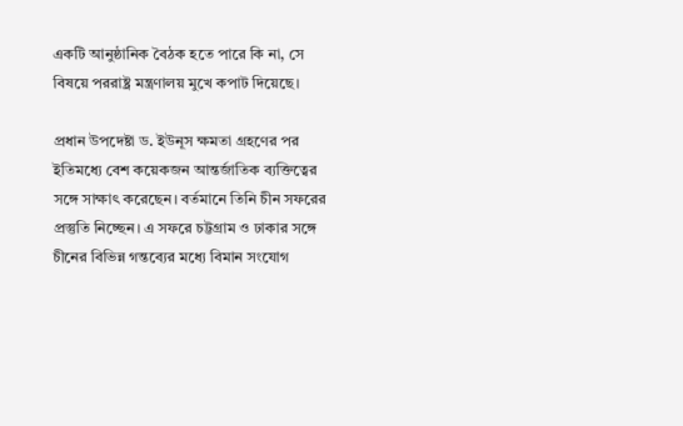একটি আনুষ্ঠানিক বৈঠক হতে পারে কি না, সে বিষয়ে পররাষ্ট্র মন্ত্রণালয় মুখে কপাট দিয়েছে।

প্রধান উপদেষ্টা ড. ইউনূস ক্ষমতা গ্রহণের পর ইতিমধ্যে বেশ কয়েকজন আন্তর্জাতিক ব্যক্তিত্বের সঙ্গে সাক্ষাৎ করেছেন। বর্তমানে তিনি চীন সফরের প্রস্তুতি নিচ্ছেন। এ সফরে চট্টগ্রাম ও ঢাকার সঙ্গে চীনের বিভিন্ন গন্তব্যের মধ্যে বিমান সংযোগ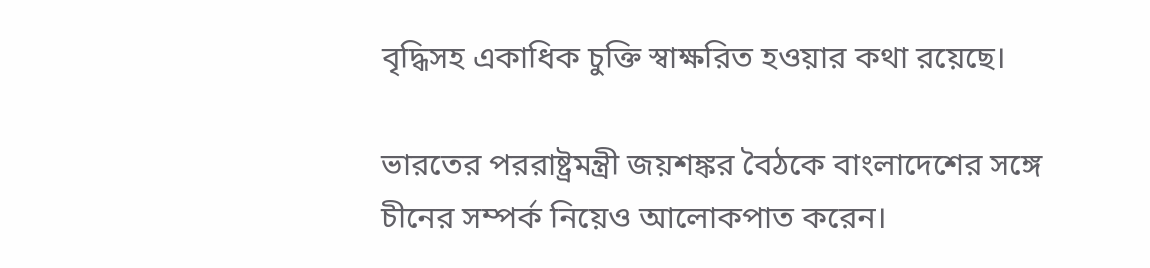বৃদ্ধিসহ একাধিক চুক্তি স্বাক্ষরিত হওয়ার কথা রয়েছে।

ভারতের পররাষ্ট্রমন্ত্রী জয়শঙ্কর বৈঠকে বাংলাদেশের সঙ্গে চীনের সম্পর্ক নিয়েও আলোকপাত করেন।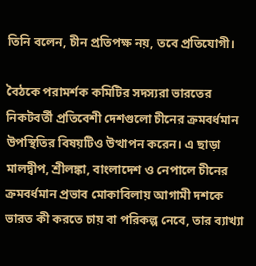তিনি বলেন, চীন প্রতিপক্ষ নয়, তবে প্রতিযোগী।

বৈঠকে পরামর্শক কমিটির সদস্যরা ভারতের নিকটবর্তী প্রতিবেশী দেশগুলো চীনের ক্রমবর্ধমান উপস্থিতির বিষয়টিও উত্থাপন করেন। এ ছাড়া মালদ্বীপ, শ্রীলঙ্কা, বাংলাদেশ ও নেপালে চীনের ক্রমবর্ধমান প্রভাব মোকাবিলায় আগামী দশকে ভারত কী করতে চায় বা পরিকল্প নেবে, তার ব্যাখ্যা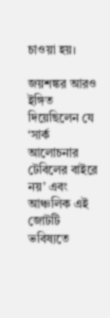চাওয়া হয়।

জয়শঙ্কর আরও ইঙ্গিত দিয়েছিলেন যে ‘সার্ক আলোচনার টেবিলের বাইরে নয়’ এবং আঞ্চলিক এই জোটটি ভবিষ্যতে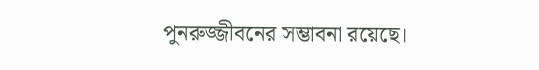পুনরুজ্জীবনের সম্ভাবনা রয়েছে।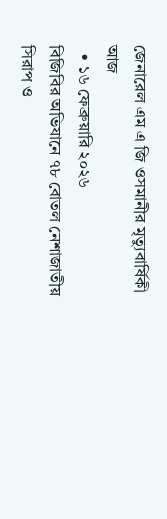জেনারেল এম এ জি ওসমানীর মৃত্যুবার্ষিকী আজ
  • ১৬ ফেব্রুয়ারি ২০২৬
বিজিবির অভিযানে ৭৮ বোতল নেশাজাতীয় সিরাপ ও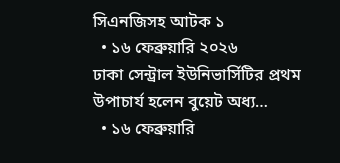সিএনজিসহ আটক ১
  • ১৬ ফেব্রুয়ারি ২০২৬
ঢাকা সেন্ট্রাল ইউনিভার্সিটির প্রথম উপাচার্য হলেন বুয়েট অধ্য…
  • ১৬ ফেব্রুয়ারি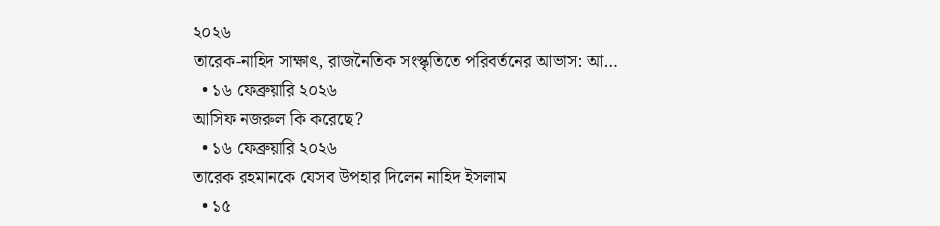২০২৬
তারেক-নাহিদ সাক্ষাৎ, রাজনৈতিক সংস্কৃতিতে পরিবর্তনের আভাস: আ…
  • ১৬ ফেব্রুয়ারি ২০২৬
আসিফ নজরুল কি করেছে?
  • ১৬ ফেব্রুয়ারি ২০২৬
তারেক রহমানকে যেসব উপহার দিলেন নাহিদ ইসলাম
  • ১৫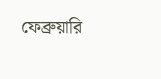ফেব্রুয়ারি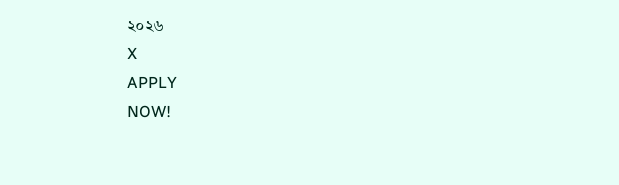২০২৬
X
APPLY
NOW!